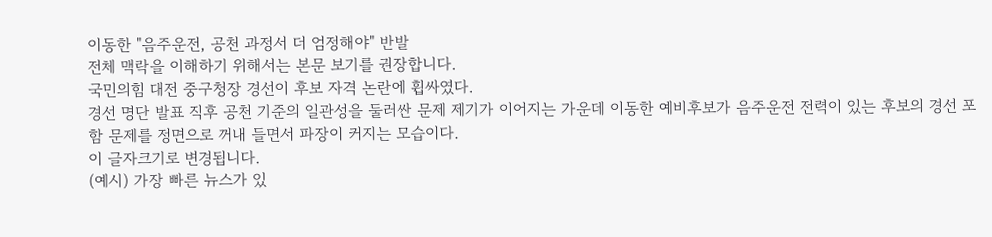이동한 "음주운전, 공천 과정서 더 엄정해야" 반발
전체 맥락을 이해하기 위해서는 본문 보기를 권장합니다.
국민의힘 대전 중구청장 경선이 후보 자격 논란에 휩싸였다.
경선 명단 발표 직후 공천 기준의 일관성을 둘러싼 문제 제기가 이어지는 가운데 이동한 예비후보가 음주운전 전력이 있는 후보의 경선 포함 문제를 정면으로 꺼내 들면서 파장이 커지는 모습이다.
이 글자크기로 변경됩니다.
(예시) 가장 빠른 뉴스가 있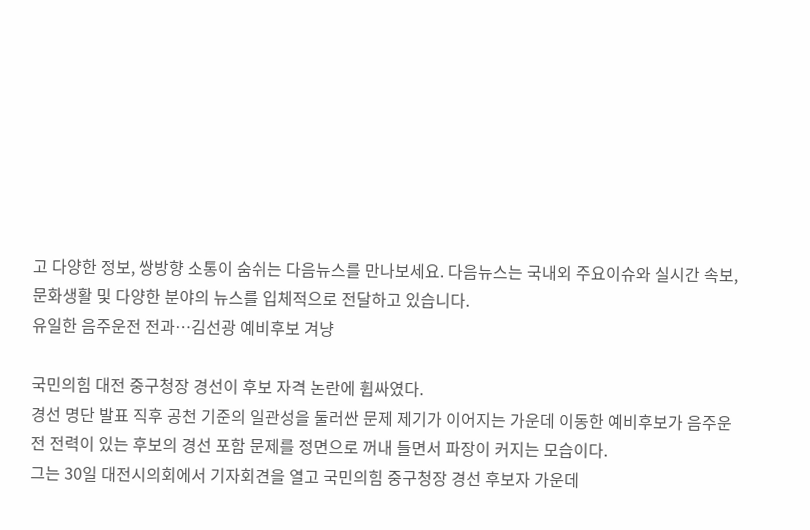고 다양한 정보, 쌍방향 소통이 숨쉬는 다음뉴스를 만나보세요. 다음뉴스는 국내외 주요이슈와 실시간 속보, 문화생활 및 다양한 분야의 뉴스를 입체적으로 전달하고 있습니다.
유일한 음주운전 전과…김선광 예비후보 겨냥

국민의힘 대전 중구청장 경선이 후보 자격 논란에 휩싸였다.
경선 명단 발표 직후 공천 기준의 일관성을 둘러싼 문제 제기가 이어지는 가운데 이동한 예비후보가 음주운전 전력이 있는 후보의 경선 포함 문제를 정면으로 꺼내 들면서 파장이 커지는 모습이다.
그는 30일 대전시의회에서 기자회견을 열고 국민의힘 중구청장 경선 후보자 가운데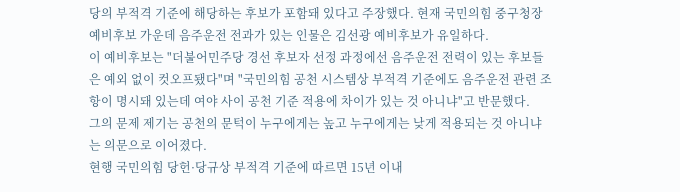당의 부적격 기준에 해당하는 후보가 포함돼 있다고 주장했다. 현재 국민의힘 중구청장 예비후보 가운데 음주운전 전과가 있는 인물은 김선광 예비후보가 유일하다.
이 예비후보는 "더불어민주당 경선 후보자 선정 과정에선 음주운전 전력이 있는 후보들은 예외 없이 컷오프됐다"며 "국민의힘 공천 시스템상 부적격 기준에도 음주운전 관련 조항이 명시돼 있는데 여야 사이 공천 기준 적용에 차이가 있는 것 아니냐"고 반문했다.
그의 문제 제기는 공천의 문턱이 누구에게는 높고 누구에게는 낮게 적용되는 것 아니냐는 의문으로 이어졌다.
현행 국민의힘 당헌·당규상 부적격 기준에 따르면 15년 이내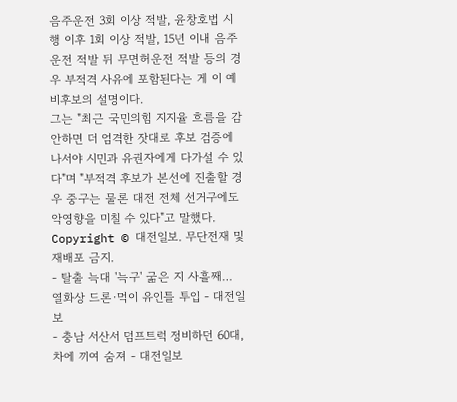음주운전 3회 이상 적발, 윤창호법 시행 이후 1회 이상 적발, 15년 이내 음주운전 적발 뒤 무면허운전 적발 등의 경우 부적격 사유에 포함된다는 게 이 예비후보의 설명이다.
그는 "최근 국민의힘 지지율 흐름을 감안하면 더 엄격한 잣대로 후보 검증에 나서야 시민과 유권자에게 다가설 수 있다"며 "부적격 후보가 본선에 진출할 경우 중구는 물론 대전 전체 선거구에도 악영향을 미칠 수 있다"고 말했다.
Copyright © 대전일보. 무단전재 및 재배포 금지.
- 탈출 늑대 '늑구' 굶은 지 사흘째… 열화상 드론·먹이 유인틀 투입 - 대전일보
- 충남 서산서 덤프트럭 정비하던 60대, 차에 끼여 숨져 - 대전일보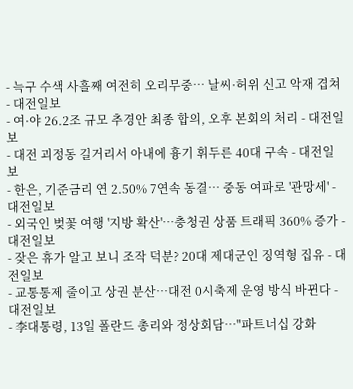- 늑구 수색 사흘째 여전히 오리무중… 날씨·허위 신고 악재 겹쳐 - 대전일보
- 여·야 26.2조 규모 추경안 최종 합의, 오후 본회의 처리 - 대전일보
- 대전 괴정동 길거리서 아내에 흉기 휘두른 40대 구속 - 대전일보
- 한은, 기준금리 연 2.50% 7연속 동결… 중동 여파로 '관망세' - 대전일보
- 외국인 벚꽃 여행 '지방 확산'…충청권 상품 트래픽 360% 증가 - 대전일보
- 잦은 휴가 알고 보니 조작 덕분? 20대 제대군인 징역형 집유 - 대전일보
- 교통통제 줄이고 상권 분산…대전 0시축제 운영 방식 바뀐다 - 대전일보
- 李대통령, 13일 폴란드 총리와 정상회담…"파트너십 강화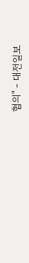협의" - 대전일보